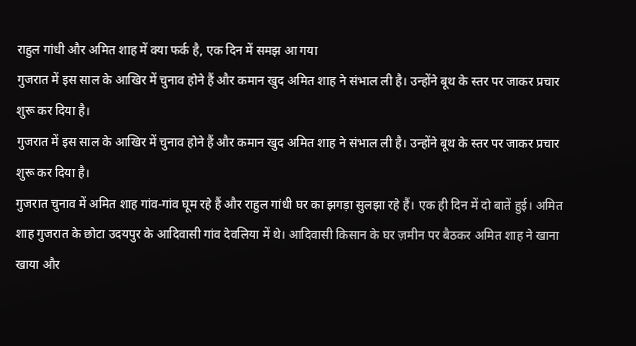राहुल गांधी और अमित शाह में क्या फर्क है, एक दिन में समझ आ गया
गुजरात में इस साल के आखिर में चुनाव होने हैं और कमान खुद अमित शाह ने संभाल ली है। उन्होंने बूथ के स्तर पर जाकर प्रचार शुरू कर दिया है।
गुजरात में इस साल के आखिर में चुनाव होने हैं और कमान खुद अमित शाह ने संभाल ली है। उन्होंने बूथ के स्तर पर जाकर प्रचार शुरू कर दिया है।
गुजरात चुनाव में अमित शाह गांव-गांव घूम रहे हैं और राहुल गांधी घर का झगड़ा सुलझा रहे हैं। एक ही दिन में दो बातें हुई। अमित शाह गुजरात के छोटा उदयपुर के आदिवासी गांव देवलिया में थे। आदिवासी किसान के घर ज़मीन पर बैठकर अमित शाह ने खाना खाया और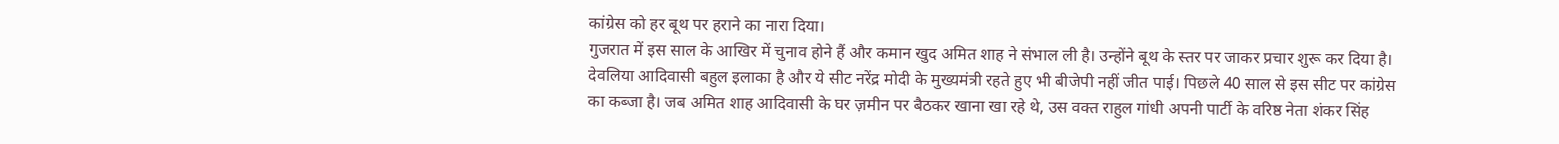कांग्रेस को हर बूथ पर हराने का नारा दिया।
गुजरात में इस साल के आखिर में चुनाव होने हैं और कमान खुद अमित शाह ने संभाल ली है। उन्होंने बूथ के स्तर पर जाकर प्रचार शुरू कर दिया है। देवलिया आदिवासी बहुल इलाका है और ये सीट नरेंद्र मोदी के मुख्यमंत्री रहते हुए भी बीजेपी नहीं जीत पाई। पिछले 40 साल से इस सीट पर कांग्रेस का कब्जा है। जब अमित शाह आदिवासी के घर ज़मीन पर बैठकर खाना खा रहे थे, उस वक्त राहुल गांधी अपनी पार्टी के वरिष्ठ नेता शंकर सिंह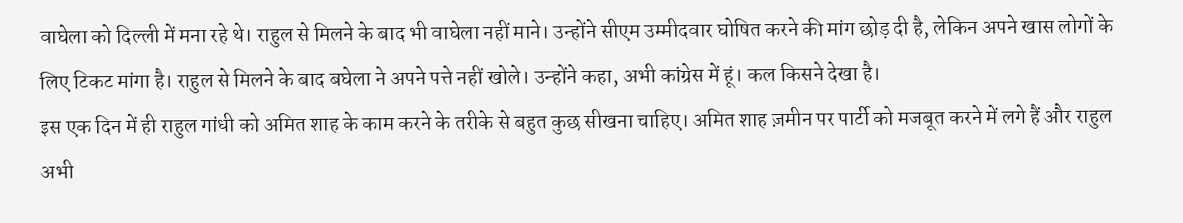वाघेला को दिल्ली में मना रहे थे। राहुल से मिलने के बाद भी वाघेला नहीं माने। उन्होंने सीएम उम्मीदवार घोषित करने की मांग छोड़ दी है, लेकिन अपने खास लोगों के लिए टिकट मांगा है। राहुल से मिलने के बाद बघेला ने अपने पत्ते नहीं खोले। उन्होंने कहा, अभी कांग्रेस में हूं। कल किसने देखा है।
इस एक दिन में ही राहुल गांधी को अमित शाह के काम करने के तरीके से बहुत कुछ सीखना चाहिए। अमित शाह ज़मीन पर पार्टी को मजबूत करने में लगे हैं और राहुल अभी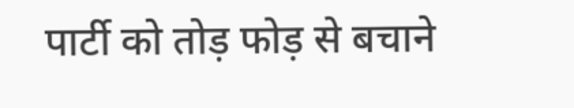पार्टी को तोड़ फोड़ से बचाने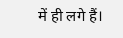में ही लगे हैं।